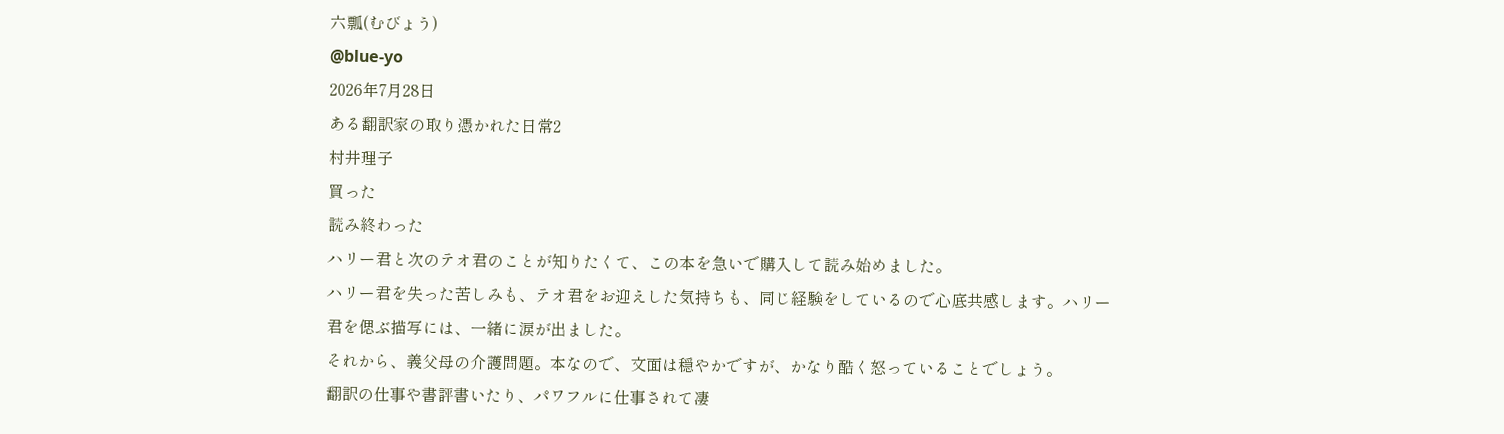六瓢(むびょう)
@blue-yo
2026年7月28日
ある翻訳家の取り憑かれた日常2
村井理子
買った
読み終わった
ハリー君と次のテオ君のことが知りたくて、この本を急いで購入して読み始めました。
ハリー君を失った苦しみも、テオ君をお迎えした気持ちも、同じ経験をしているので心底共感します。ハリー君を偲ぶ描写には、一緒に涙が出ました。
それから、義父母の介護問題。本なので、文面は穏やかですが、かなり酷く怒っていることでしょう。
翻訳の仕事や書評書いたり、パワフルに仕事されて凄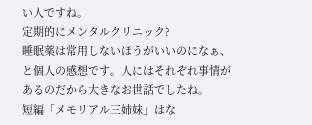い人ですね。
定期的にメンタルクリニック?
睡眠薬は常用しないほうがいいのになぁ、と個人の感想です。人にはそれぞれ事情があるのだから大きなお世話でしたね。
短編「メモリアル三姉妹」はな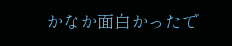かなか面白かったで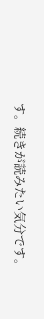す。続きが読みたい気分です。